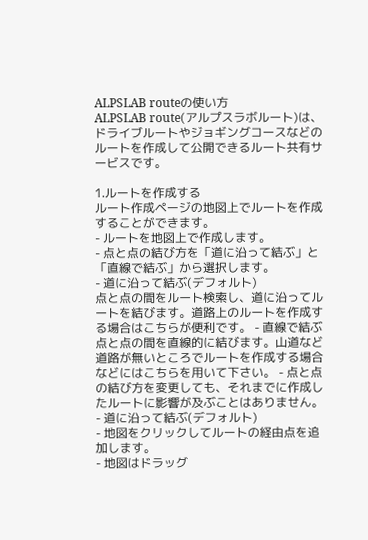ALPSLAB routeの使い方
ALPSLAB route(アルプスラボルート)は、ドライブルートやジョギングコースなどのルートを作成して公開できるルート共有サービスです。

1.ルートを作成する
ルート作成ページの地図上でルートを作成することができます。
- ルートを地図上で作成します。
- 点と点の結び方を「道に沿って結ぶ」と「直線で結ぶ」から選択します。
- 道に沿って結ぶ(デフォルト)
点と点の間をルート検索し、道に沿ってルートを結びます。道路上のルートを作成する場合はこちらが便利です。 - 直線で結ぶ
点と点の間を直線的に結びます。山道など道路が無いところでルートを作成する場合などにはこちらを用いて下さい。 - 点と点の結び方を変更しても、それまでに作成したルートに影響が及ぶことはありません。
- 道に沿って結ぶ(デフォルト)
- 地図をクリックしてルートの経由点を追加します。
- 地図はドラッグ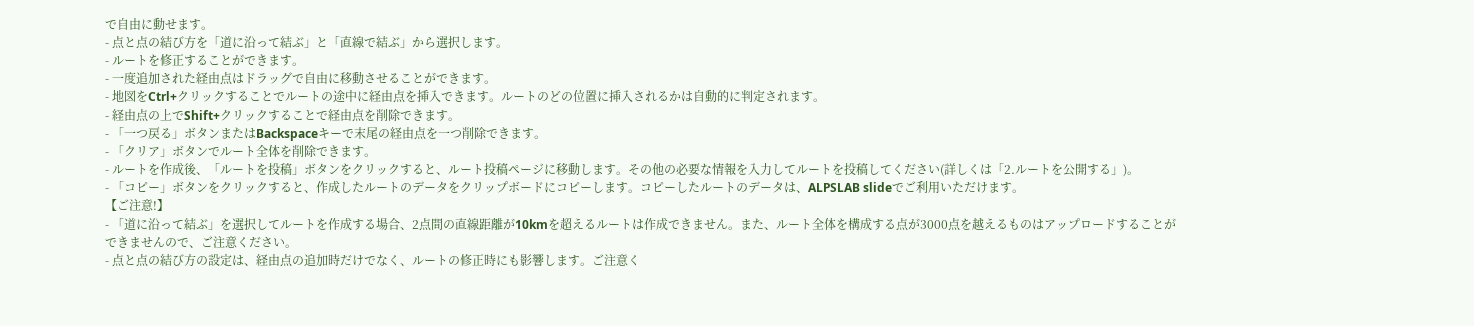で自由に動せます。
- 点と点の結び方を「道に沿って結ぶ」と「直線で結ぶ」から選択します。
- ルートを修正することができます。
- 一度追加された経由点はドラッグで自由に移動させることができます。
- 地図をCtrl+クリックすることでルートの途中に経由点を挿入できます。ルートのどの位置に挿入されるかは自動的に判定されます。
- 経由点の上でShift+クリックすることで経由点を削除できます。
- 「一つ戻る」ボタンまたはBackspaceキーで末尾の経由点を一つ削除できます。
- 「クリア」ボタンでルート全体を削除できます。
- ルートを作成後、「ルートを投稿」ボタンをクリックすると、ルート投稿ページに移動します。その他の必要な情報を入力してルートを投稿してください(詳しくは「2.ルートを公開する」)。
- 「コピー」ボタンをクリックすると、作成したルートのデータをクリップボードにコピーします。コピーしたルートのデータは、ALPSLAB slideでご利用いただけます。
【ご注意!】
- 「道に沿って結ぶ」を選択してルートを作成する場合、2点間の直線距離が10kmを超えるルートは作成できません。また、ルート全体を構成する点が3000点を越えるものはアップロードすることができませんので、ご注意ください。
- 点と点の結び方の設定は、経由点の追加時だけでなく、ルートの修正時にも影響します。ご注意く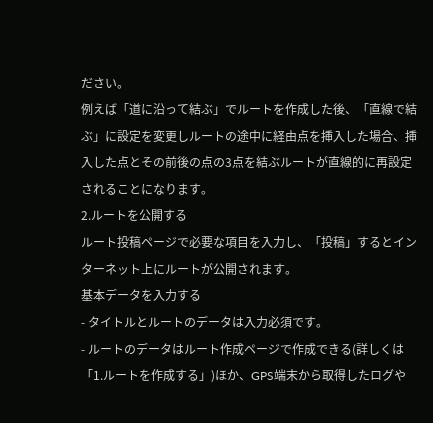ださい。
例えば「道に沿って結ぶ」でルートを作成した後、「直線で結ぶ」に設定を変更しルートの途中に経由点を挿入した場合、挿入した点とその前後の点の3点を結ぶルートが直線的に再設定されることになります。
2.ルートを公開する
ルート投稿ページで必要な項目を入力し、「投稿」するとインターネット上にルートが公開されます。
基本データを入力する
- タイトルとルートのデータは入力必須です。
- ルートのデータはルート作成ページで作成できる(詳しくは「1.ルートを作成する」)ほか、GPS端末から取得したログや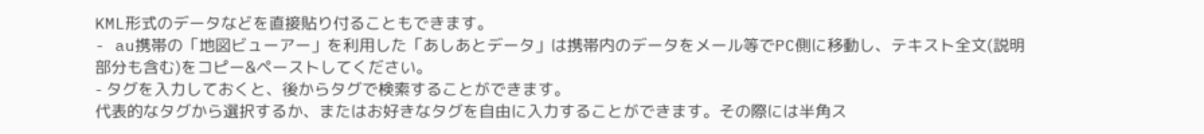KML形式のデータなどを直接貼り付ることもできます。
- au携帯の「地図ビューアー」を利用した「あしあとデータ」は携帯内のデータをメール等でPC側に移動し、テキスト全文(説明部分も含む)をコピー&ペーストしてください。
- タグを入力しておくと、後からタグで検索することができます。
代表的なタグから選択するか、またはお好きなタグを自由に入力することができます。その際には半角ス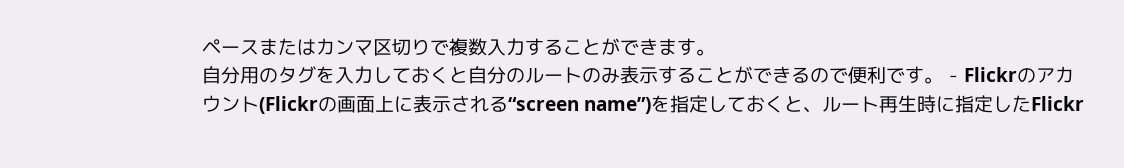ペースまたはカンマ区切りで複数入力することができます。
自分用のタグを入力しておくと自分のルートのみ表示することができるので便利です。 - Flickrのアカウント(Flickrの画面上に表示される“screen name”)を指定しておくと、ルート再生時に指定したFlickr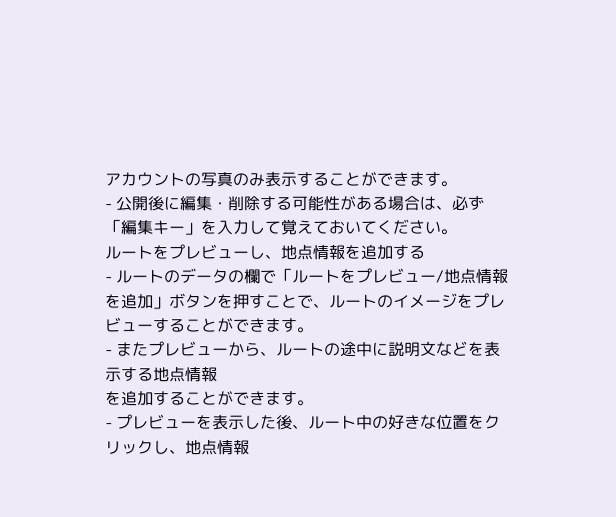アカウントの写真のみ表示することができます。
- 公開後に編集・削除する可能性がある場合は、必ず「編集キー」を入力して覚えておいてください。
ルートをプレビューし、地点情報を追加する
- ルートのデータの欄で「ルートをプレビュー/地点情報を追加」ボタンを押すことで、ルートのイメージをプレビューすることができます。
- またプレビューから、ルートの途中に説明文などを表示する地点情報
を追加することができます。
- プレビューを表示した後、ルート中の好きな位置をクリックし、地点情報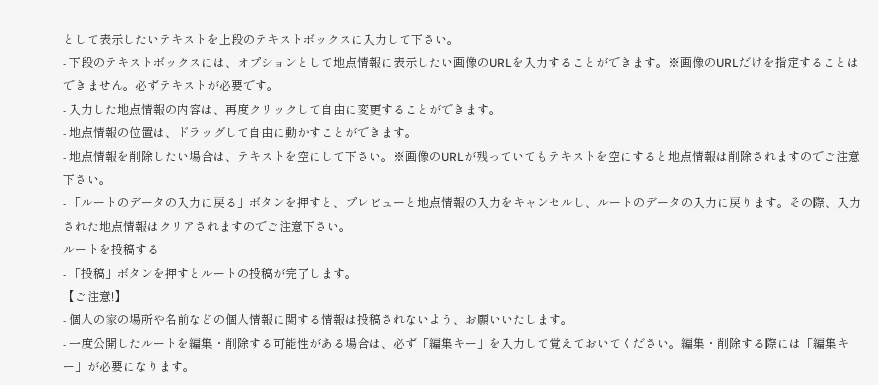として表示したいテキストを上段のテキストボックスに入力して下さい。
- 下段のテキストボックスには、オプションとして地点情報に表示したい画像のURLを入力することができます。※画像のURLだけを指定することはできません。必ずテキストが必要です。
- 入力した地点情報の内容は、再度クリックして自由に変更することができます。
- 地点情報の位置は、ドラッグして自由に動かすことができます。
- 地点情報を削除したい場合は、テキストを空にして下さい。※画像のURLが残っていてもテキストを空にすると地点情報は削除されますのでご注意下さい。
- 「ルートのデータの入力に戻る」ボタンを押すと、プレビューと地点情報の入力をキャンセルし、ルートのデータの入力に戻ります。その際、入力された地点情報はクリアされますのでご注意下さい。
ルートを投稿する
- 「投稿」ボタンを押すとルートの投稿が完了します。
【ご注意!】
- 個人の家の場所や名前などの個人情報に関する情報は投稿されないよう、お願いいたします。
- 一度公開したルートを編集・削除する可能性がある場合は、必ず「編集キー」を入力して覚えておいてください。編集・削除する際には「編集キー」が必要になります。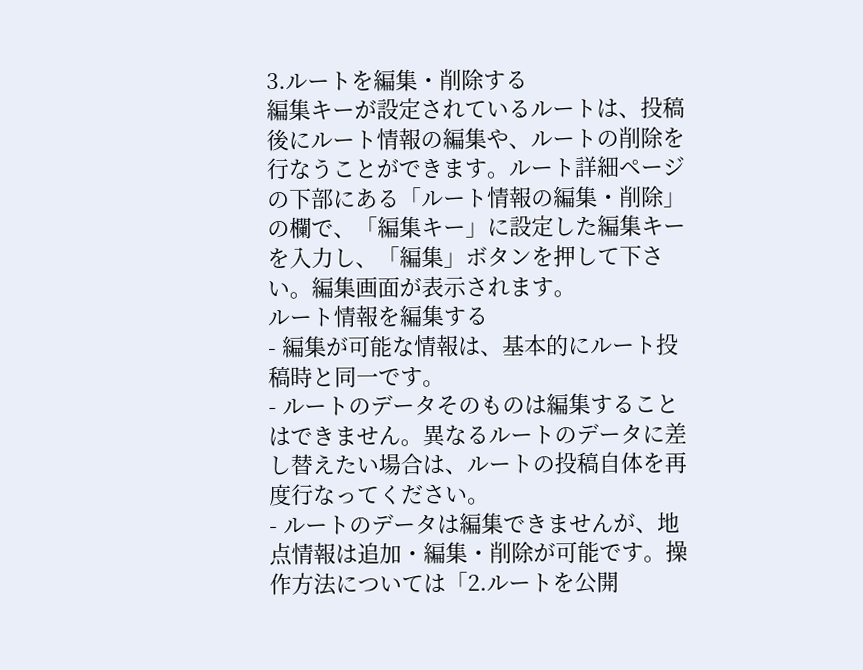3.ルートを編集・削除する
編集キーが設定されているルートは、投稿後にルート情報の編集や、ルートの削除を行なうことができます。ルート詳細ページの下部にある「ルート情報の編集・削除」の欄で、「編集キー」に設定した編集キーを入力し、「編集」ボタンを押して下さい。編集画面が表示されます。
ルート情報を編集する
- 編集が可能な情報は、基本的にルート投稿時と同一です。
- ルートのデータそのものは編集することはできません。異なるルートのデータに差し替えたい場合は、ルートの投稿自体を再度行なってください。
- ルートのデータは編集できませんが、地点情報は追加・編集・削除が可能です。操作方法については「2.ルートを公開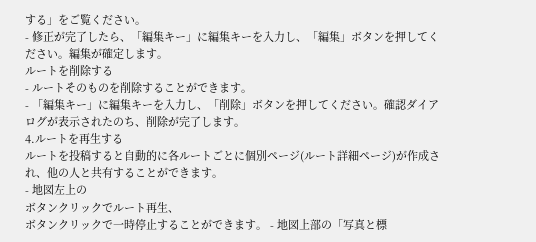する」をご覧ください。
- 修正が完了したら、「編集キー」に編集キーを入力し、「編集」ボタンを押してください。編集が確定します。
ルートを削除する
- ルートそのものを削除することができます。
- 「編集キー」に編集キーを入力し、「削除」ボタンを押してください。確認ダイアログが表示されたのち、削除が完了します。
4.ルートを再生する
ルートを投稿すると自動的に各ルートごとに個別ページ(ルート詳細ページ)が作成され、他の人と共有することができます。
- 地図左上の
ボタンクリックでルート再生、
ボタンクリックで一時停止することができます。 - 地図上部の「写真と標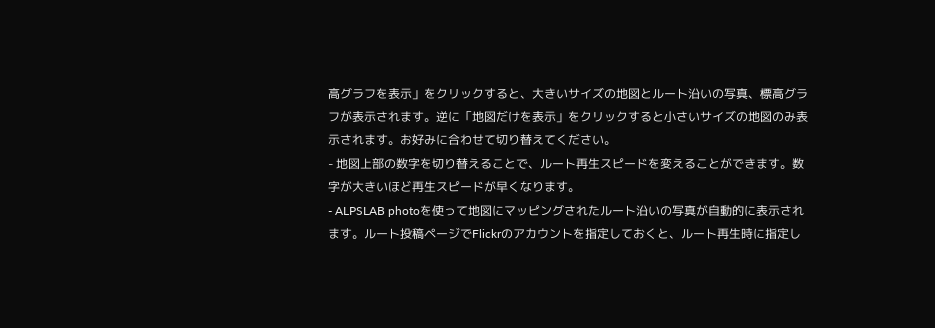高グラフを表示」をクリックすると、大きいサイズの地図とルート沿いの写真、標高グラフが表示されます。逆に「地図だけを表示」をクリックすると小さいサイズの地図のみ表示されます。お好みに合わせて切り替えてください。
- 地図上部の数字を切り替えることで、ルート再生スピードを変えることができます。数字が大きいほど再生スピードが早くなります。
- ALPSLAB photoを使って地図にマッピングされたルート沿いの写真が自動的に表示されます。ルート投稿ページでFlickrのアカウントを指定しておくと、ルート再生時に指定し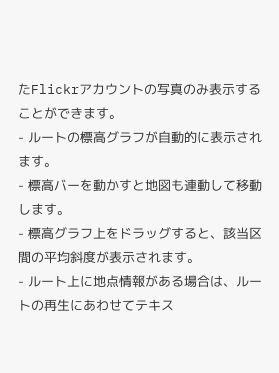たFlickrアカウントの写真のみ表示することができます。
- ルートの標高グラフが自動的に表示されます。
- 標高バーを動かすと地図も連動して移動します。
- 標高グラフ上をドラッグすると、該当区間の平均斜度が表示されます。
- ルート上に地点情報がある場合は、ルートの再生にあわせてテキス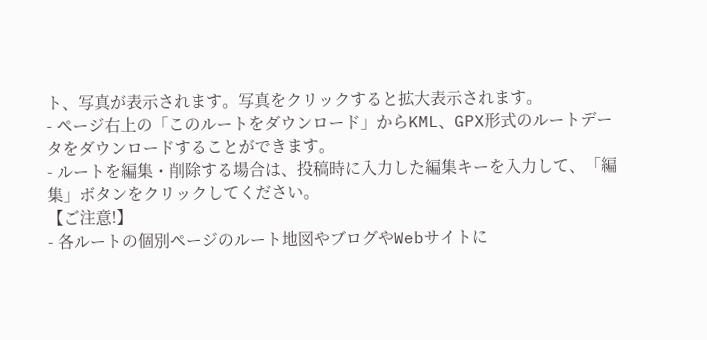ト、写真が表示されます。写真をクリックすると拡大表示されます。
- ページ右上の「このルートをダウンロード」からKML、GPX形式のルートデータをダウンロードすることができます。
- ルートを編集・削除する場合は、投稿時に入力した編集キーを入力して、「編集」ボタンをクリックしてください。
【ご注意!】
- 各ルートの個別ページのルート地図やブログやWebサイトに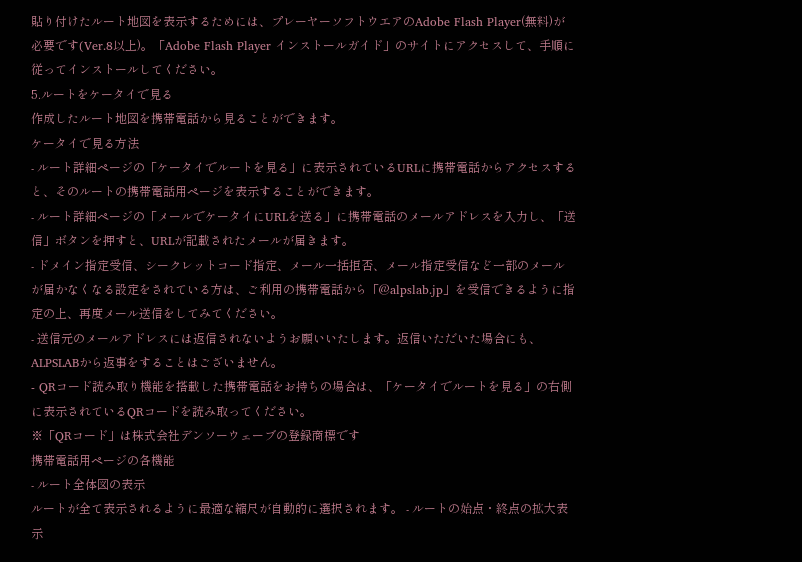貼り付けたルート地図を表示するためには、プレーヤーソフトウエアのAdobe Flash Player(無料)が必要です(Ver.8以上)。「Adobe Flash Player インストールガイド」のサイトにアクセスして、手順に従ってインストールしてください。
5.ルートをケータイで見る
作成したルート地図を携帯電話から見ることができます。
ケータイで見る方法
- ルート詳細ページの「ケータイでルートを見る」に表示されているURLに携帯電話からアクセスすると、そのルートの携帯電話用ページを表示することができます。
- ルート詳細ページの「メールでケータイにURLを送る」に携帯電話のメールアドレスを入力し、「送信」ボタンを押すと、URLが記載されたメールが届きます。
- ドメイン指定受信、シークレットコード指定、メール一括拒否、メール指定受信など一部のメールが届かなくなる設定をされている方は、ご利用の携帯電話から「@alpslab.jp」を受信できるように指定の上、再度メール送信をしてみてください。
- 送信元のメールアドレスには返信されないようお願いいたします。返信いただいた場合にも、ALPSLABから返事をすることはございません。
- QRコード読み取り機能を搭載した携帯電話をお持ちの場合は、「ケータイでルートを見る」の右側に表示されているQRコードを読み取ってください。
※「QRコード」は株式会社デンソーウェーブの登録商標です
携帯電話用ページの各機能
- ルート全体図の表示
ルートが全て表示されるように最適な縮尺が自動的に選択されます。 - ルートの始点・終点の拡大表示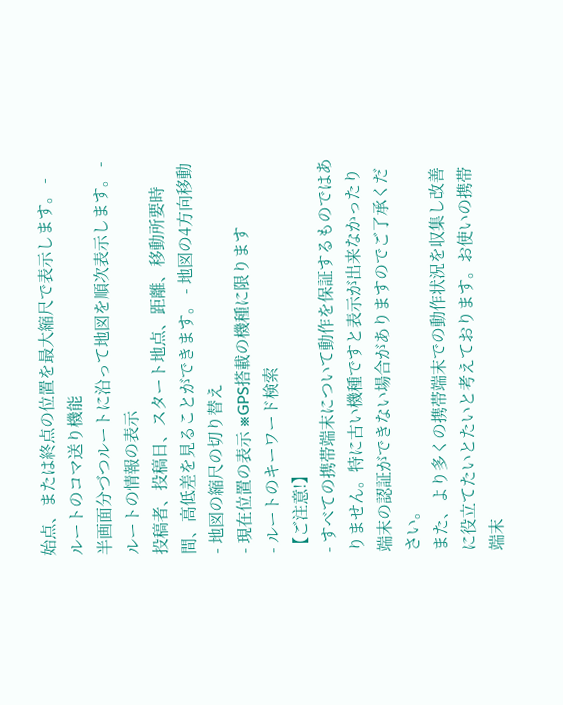始点、または終点の位置を最大縮尺で表示します。 - ルートのコマ送り機能
半画面分づつルートに沿って地図を順次表示します。 - ルートの情報の表示
投稿者、投稿日、スタート地点、距離、移動所要時間、高低差を見ることができます。 - 地図の4方向移動
- 地図の縮尺の切り替え
- 現在位置の表示 ※GPS搭載の機種に限ります
- ルートのキーワード検索
【ご注意!】
- すべての携帯端末について動作を保証するものではありません。特に古い機種ですと表示が出来なかったり端末の認証ができない場合がありますのでご了承ください。
また、より多くの携帯端末での動作状況を収集し改善に役立てたいとたいと考えております。お使いの携帯端末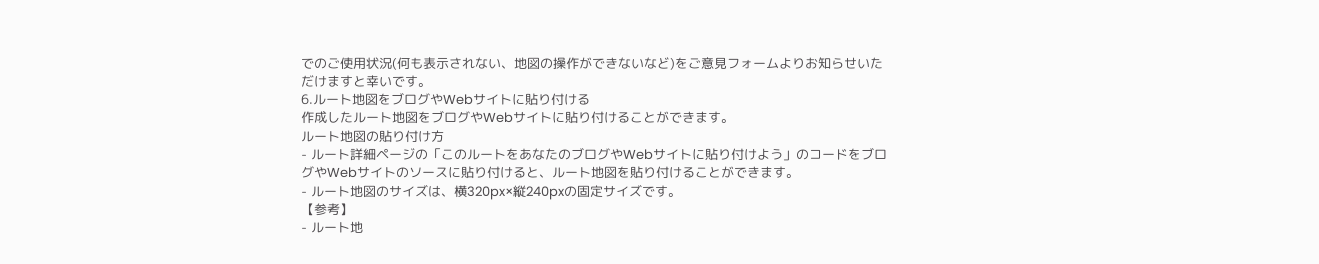でのご使用状況(何も表示されない、地図の操作ができないなど)をご意見フォームよりお知らせいただけますと幸いです。
6.ルート地図をブログやWebサイトに貼り付ける
作成したルート地図をブログやWebサイトに貼り付けることができます。
ルート地図の貼り付け方
- ルート詳細ページの「このルートをあなたのブログやWebサイトに貼り付けよう」のコードをブログやWebサイトのソースに貼り付けると、ルート地図を貼り付けることができます。
- ルート地図のサイズは、横320px×縦240pxの固定サイズです。
【参考】
- ルート地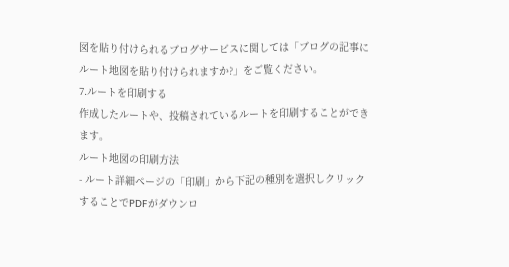図を貼り付けられるブログサービスに関しては「ブログの記事にルート地図を貼り付けられますか?」をご覧ください。
7.ルートを印刷する
作成したルートや、投稿されているルートを印刷することができます。
ルート地図の印刷方法
- ルート詳細ページの「印刷」から下記の種別を選択しクリックすることでPDFがダウンロ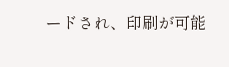ードされ、印刷が可能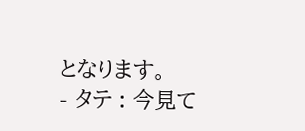となります。
- タテ : 今見て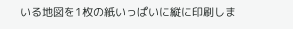いる地図を1枚の紙いっぱいに縦に印刷しま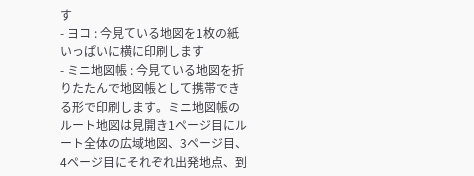す
- ヨコ : 今見ている地図を1枚の紙いっぱいに横に印刷します
- ミニ地図帳 : 今見ている地図を折りたたんで地図帳として携帯できる形で印刷します。ミニ地図帳のルート地図は見開き1ページ目にルート全体の広域地図、3ページ目、4ページ目にそれぞれ出発地点、到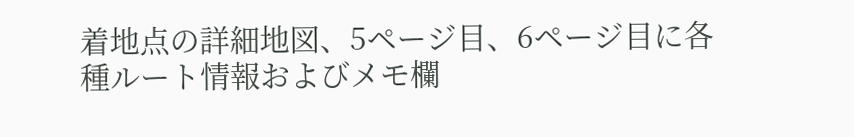着地点の詳細地図、5ページ目、6ページ目に各種ルート情報およびメモ欄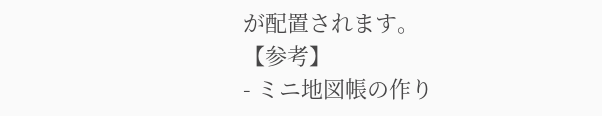が配置されます。
【参考】
- ミニ地図帳の作り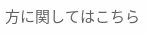方に関してはこちら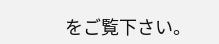をご覧下さい。